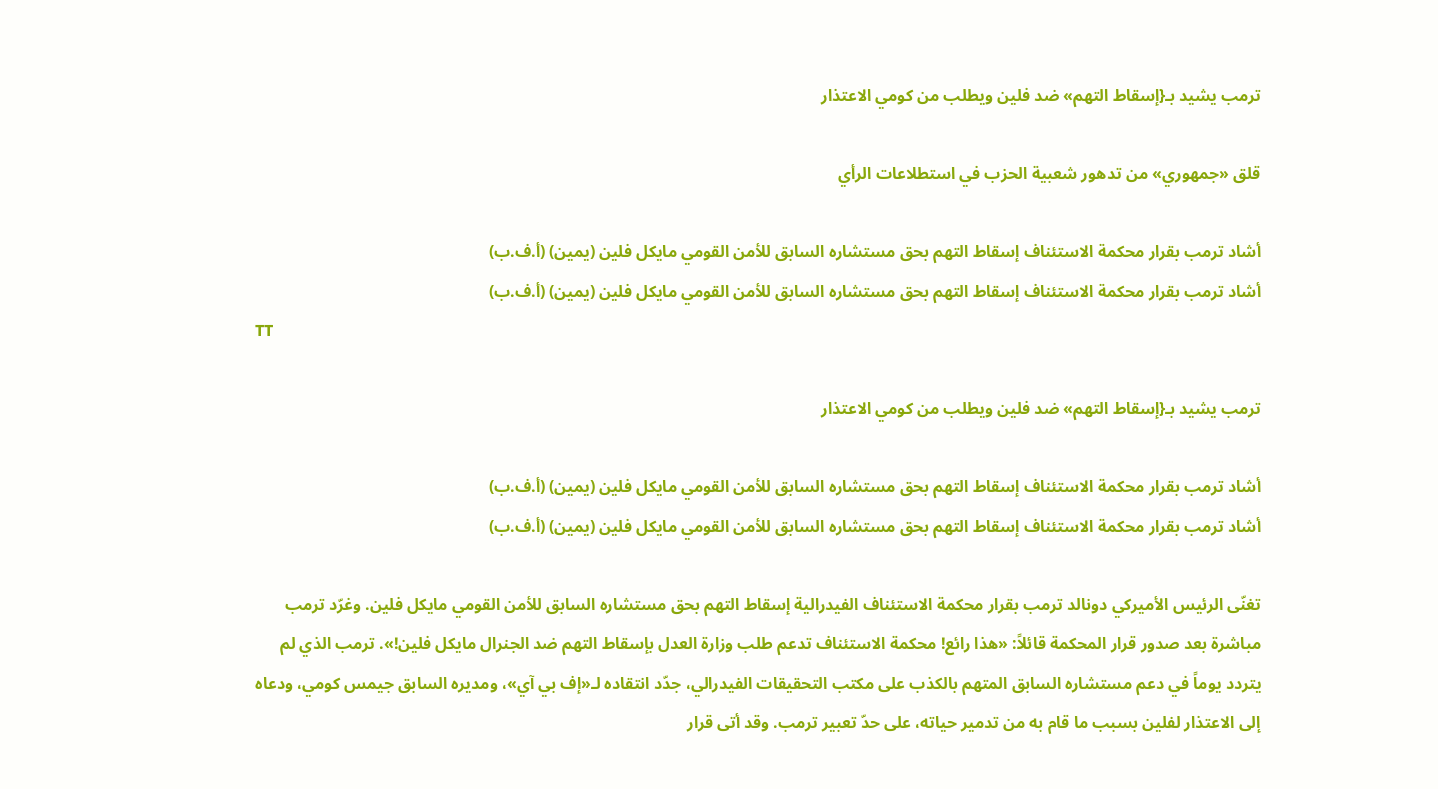ترمب يشيد بـ{إسقاط التهم» ضد فلين ويطلب من كومي الاعتذار

قلق «جمهوري» من تدهور شعبية الحزب في استطلاعات الرأي

أشاد ترمب بقرار محكمة الاستئناف إسقاط التهم بحق مستشاره السابق للأمن القومي مايكل فلين (يمين) (أ.ف.ب)
أشاد ترمب بقرار محكمة الاستئناف إسقاط التهم بحق مستشاره السابق للأمن القومي مايكل فلين (يمين) (أ.ف.ب)
TT

ترمب يشيد بـ{إسقاط التهم» ضد فلين ويطلب من كومي الاعتذار

أشاد ترمب بقرار محكمة الاستئناف إسقاط التهم بحق مستشاره السابق للأمن القومي مايكل فلين (يمين) (أ.ف.ب)
أشاد ترمب بقرار محكمة الاستئناف إسقاط التهم بحق مستشاره السابق للأمن القومي مايكل فلين (يمين) (أ.ف.ب)

تغنّى الرئيس الأميركي دونالد ترمب بقرار محكمة الاستئناف الفيدرالية إسقاط التهم بحق مستشاره السابق للأمن القومي مايكل فلين. وغرّد ترمب مباشرة بعد صدور قرار المحكمة قائلاً: «هذا رائع! محكمة الاستئناف تدعم طلب وزارة العدل بإسقاط التهم ضد الجنرال مايكل فلين!». ترمب الذي لم يتردد يوماً في دعم مستشاره السابق المتهم بالكذب على مكتب التحقيقات الفيدرالي، جدّد انتقاده لـ«إف بي آي»، ومديره السابق جيمس كومي، ودعاه إلى الاعتذار لفلين بسبب ما قام به من تدمير حياته، على حدّ تعبير ترمب. وقد أتى قرار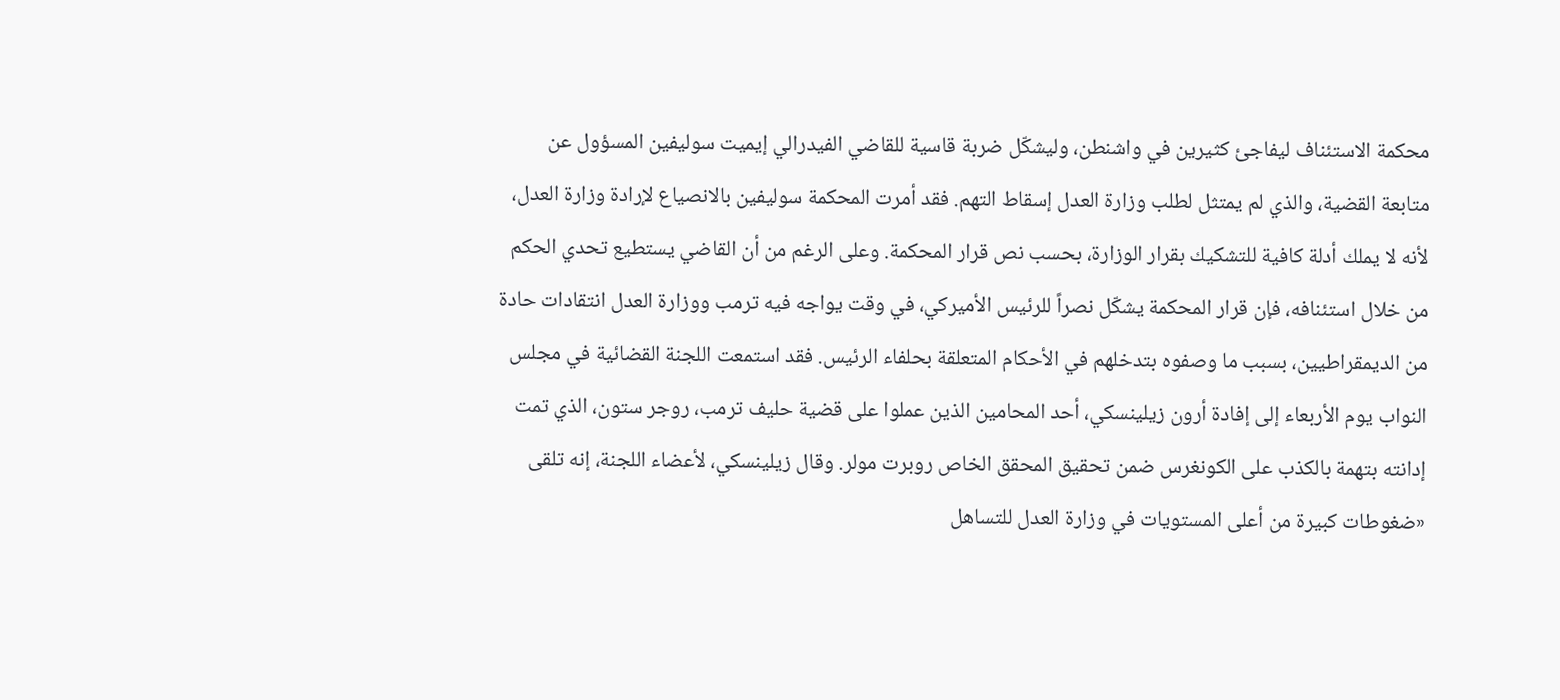محكمة الاستئناف ليفاجئ كثيرين في واشنطن، وليشكّل ضربة قاسية للقاضي الفيدرالي إيميت سوليفين المسؤول عن متابعة القضية، والذي لم يمتثل لطلب وزارة العدل إسقاط التهم. فقد أمرت المحكمة سوليفين بالانصياع لإرادة وزارة العدل، لأنه لا يملك أدلة كافية للتشكيك بقرار الوزارة، بحسب نص قرار المحكمة. وعلى الرغم من أن القاضي يستطيع تحدي الحكم من خلال استئنافه، فإن قرار المحكمة يشكّل نصراً للرئيس الأميركي، في وقت يواجه فيه ترمب ووزارة العدل انتقادات حادة من الديمقراطيين، بسبب ما وصفوه بتدخلهم في الأحكام المتعلقة بحلفاء الرئيس. فقد استمعت اللجنة القضائية في مجلس النواب يوم الأربعاء إلى إفادة أرون زيلينسكي، أحد المحامين الذين عملوا على قضية حليف ترمب، روجر ستون، الذي تمت إدانته بتهمة بالكذب على الكونغرس ضمن تحقيق المحقق الخاص روبرت مولر. وقال زيلينسكي، لأعضاء اللجنة، إنه تلقى «ضغوطات كبيرة من أعلى المستويات في وزارة العدل للتساهل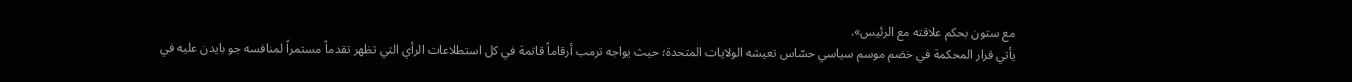مع ستون بحكم علاقته مع الرئيس».
يأتي قرار المحكمة في خضم موسم سياسي حسّاس تعيشه الولايات المتحدة؛ حيث يواجه ترمب أرقاماً قاتمة في كل استطلاعات الرأي التي تظهر تقدماً مستمراً لمنافسه جو بايدن عليه في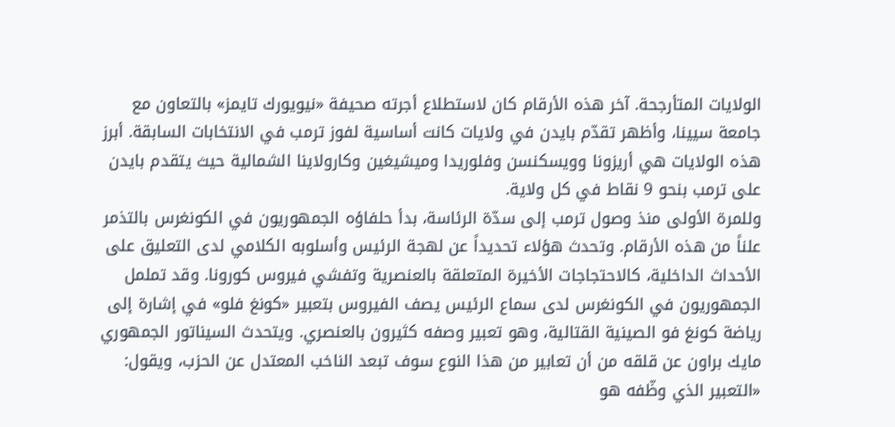الولايات المتأرجحة. آخر هذه الأرقام كان لاستطلاع أجرته صحيفة «نيويورك تايمز» بالتعاون مع جامعة سيينا، وأظهر تقدّم بايدن في ولايات كانت أساسية لفوز ترمب في الانتخابات السابقة. أبرز هذه الولايات هي أريزونا وويسكنسن وفلوريدا وميشيغين وكارولاينا الشمالية حيث يتقدم بايدن على ترمب بنحو 9 نقاط في كل ولاية.
وللمرة الأولى منذ وصول ترمب إلى سدّة الرئاسة، بدأ حلفاؤه الجمهوريون في الكونغرس بالتذمر علناً من هذه الأرقام. وتحدث هؤلاء تحديداً عن لهجة الرئيس وأسلوبه الكلامي لدى التعليق على الأحداث الداخلية، كالاحتجاجات الأخيرة المتعلقة بالعنصرية وتفشي فيروس كورونا. وقد تململ الجمهوريون في الكونغرس لدى سماع الرئيس يصف الفيروس بتعبير «كونغ فلو» في إشارة إلى رياضة كونغ فو الصينية القتالية، وهو تعبير وصفه كثيرون بالعنصري. ويتحدث السيناتور الجمهوري مايك براون عن قلقه من أن تعابير من هذا النوع سوف تبعد الناخب المعتدل عن الحزب، ويقول: «التعبير الذي وظّفه هو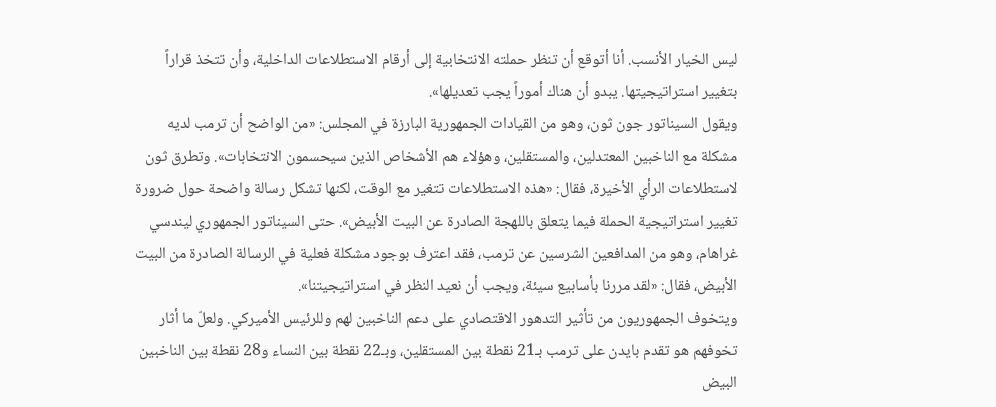ليس الخيار الأنسب. أنا أتوقع أن تنظر حملته الانتخابية إلى أرقام الاستطلاعات الداخلية، وأن تتخذ قراراً بتغيير استراتيجيتها. يبدو أن هناك أموراً يجب تعديلها».
ويقول السيناتور جون ثون، وهو من القيادات الجمهورية البارزة في المجلس: «من الواضح أن ترمب لديه مشكلة مع الناخبين المعتدلين، والمستقلين، وهؤلاء هم الأشخاص الذين سيحسمون الانتخابات». وتطرق ثون لاستطلاعات الرأي الأخيرة، فقال: «هذه الاستطلاعات تتغير مع الوقت، لكنها تشكل رسالة واضحة حول ضرورة تغيير استراتيجية الحملة فيما يتعلق باللهجة الصادرة عن البيت الأبيض». حتى السيناتور الجمهوري ليندسي غراهام، وهو من المدافعين الشرسين عن ترمب، فقد اعترف بوجود مشكلة فعلية في الرسالة الصادرة من البيت الأبيض، فقال: «لقد مررنا بأسابيع سيئة، ويجب أن نعيد النظر في استراتيجيتنا».
ويتخوف الجمهوريون من تأثير التدهور الاقتصادي على دعم الناخبين لهم وللرئيس الأميركي. ولعلّ ما أثار تخوفهم هو تقدم بايدن على ترمب بـ21 نقطة بين المستقلين، وبـ22 نقطة بين النساء و28 نقطة بين الناخبين البيض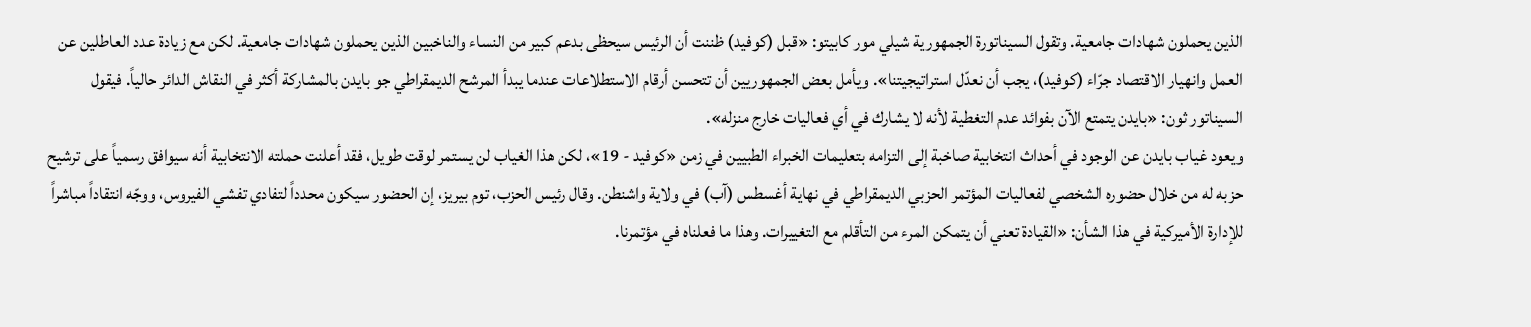الذين يحملون شهادات جامعية. وتقول السيناتورة الجمهورية شيلي مور كابيتو: «قبل (كوفيد) ظننت أن الرئيس سيحظى بدعم كبير من النساء والناخبين الذين يحملون شهادات جامعية. لكن مع زيادة عدد العاطلين عن العمل وانهيار الاقتصاد جرّاء (كوفيد)، يجب أن نعدّل استراتيجيتنا». ويأمل بعض الجمهوريين أن تتحسن أرقام الاستطلاعات عندما يبدأ المرشح الديمقراطي جو بايدن بالمشاركة أكثر في النقاش الدائر حالياً. فيقول السيناتور ثون: «بايدن يتمتع الآن بفوائد عدم التغطية لأنه لا يشارك في أي فعاليات خارج منزله».
ويعود غياب بايدن عن الوجود في أحداث انتخابية صاخبة إلى التزامه بتعليمات الخبراء الطبيين في زمن «كوفيد - 19»، لكن هذا الغياب لن يستمر لوقت طويل، فقد أعلنت حملته الانتخابية أنه سيوافق رسمياً على ترشيح حزبه له من خلال حضوره الشخصي لفعاليات المؤتمر الحزبي الديمقراطي في نهاية أغسطس (آب) في ولاية واشنطن. وقال رئيس الحزب، توم بيريز، إن الحضور سيكون محدداً لتفادي تفشي الفيروس، ووجّه انتقاداً مباشراً للإدارة الأميركية في هذا الشأن: «القيادة تعني أن يتمكن المرء من التأقلم مع التغييرات. وهذا ما فعلناه في مؤتمرنا.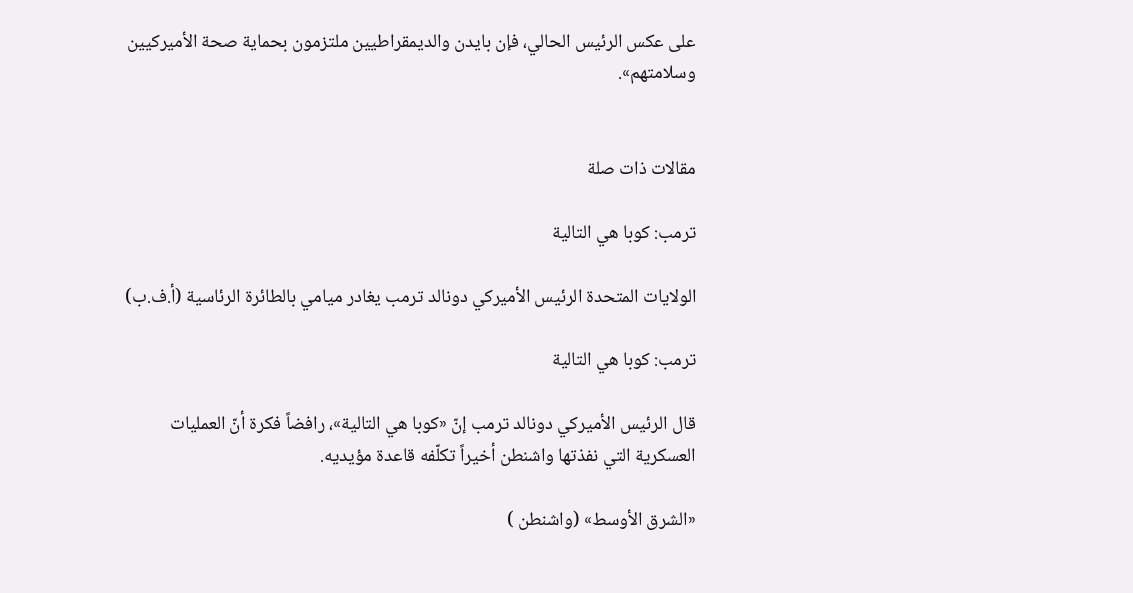على عكس الرئيس الحالي، فإن بايدن والديمقراطيين ملتزمون بحماية صحة الأميركيين وسلامتهم».


مقالات ذات صلة

ترمب: كوبا هي التالية

الولايات المتحدة الرئيس الأميركي دونالد ترمب يغادر ميامي بالطائرة الرئاسية (أ.ف.ب)

ترمب: كوبا هي التالية

قال الرئيس الأميركي دونالد ترمب إنّ «كوبا هي التالية»، رافضاً فكرة أنّ العمليات العسكرية التي نفذتها واشنطن أخيراً تكلّفه قاعدة مؤيديه.

«الشرق الأوسط» (واشنطن )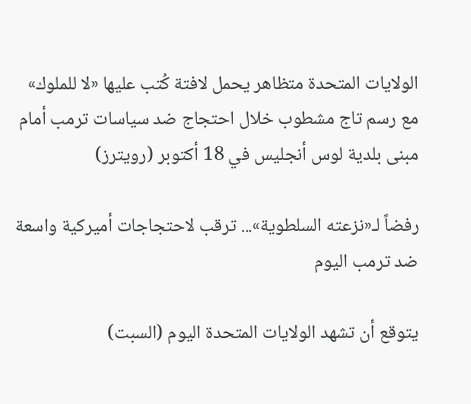الولايات المتحدة متظاهر يحمل لافتة كُتب عليها «لا للملوك» مع رسم تاج مشطوب خلال احتجاج ضد سياسات ترمب أمام مبنى بلدية لوس أنجليس في 18 أكتوبر (رويترز)

رفضاً لـ«نزعته السلطوية»... ترقب لاحتجاجات أميركية واسعة ضد ترمب اليوم

يتوقع أن تشهد الولايات المتحدة اليوم (السبت)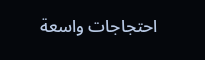احتجاجات واسعة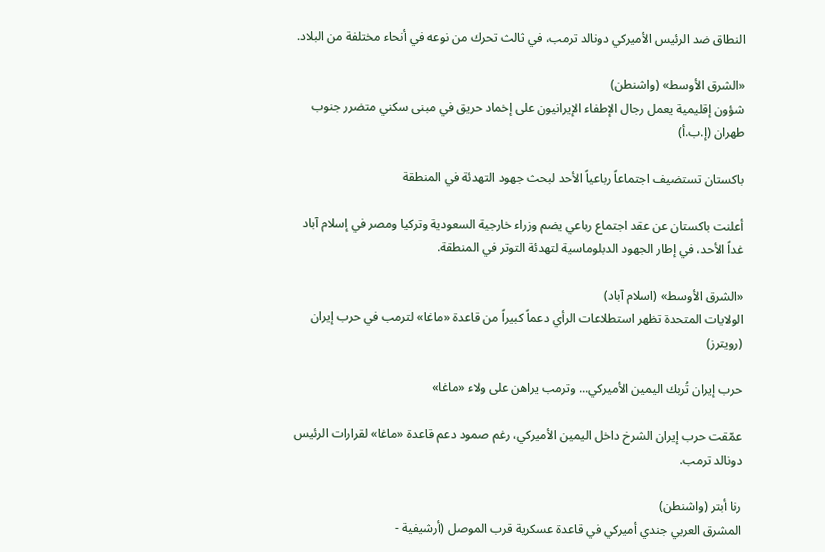النطاق ضد الرئيس الأميركي دونالد ترمب، في ثالث تحرك من نوعه في أنحاء مختلفة من البلاد.

«الشرق الأوسط» (واشنطن)
شؤون إقليمية يعمل رجال الإطفاء الإيرانيون على إخماد حريق في مبنى سكني متضرر جنوب طهران (إ.ب.أ)

باكستان تستضيف اجتماعاً رباعياً الأحد لبحث جهود التهدئة في المنطقة

أعلنت باكستان عن عقد اجتماع رباعي يضم وزراء خارجية السعودية وتركيا ومصر في إسلام آباد غداً الأحد، في إطار الجهود الدبلوماسية لتهدئة التوتر في المنطقة.

«الشرق الأوسط» (اسلام آباد)
الولايات المتحدة تظهر استطلاعات الرأي دعماً كبيراً من قاعدة «ماغا» لترمب في حرب إيران (رويترز)

حرب إيران تُربك اليمين الأميركي... وترمب يراهن على ولاء «ماغا»

عمّقت حرب إيران الشرخ داخل اليمين الأميركي، رغم صمود دعم قاعدة «ماغا» لقرارات الرئيس دونالد ترمب.

رنا أبتر (واشنطن)
المشرق العربي جندي أميركي في قاعدة عسكرية قرب الموصل (أرشيفية -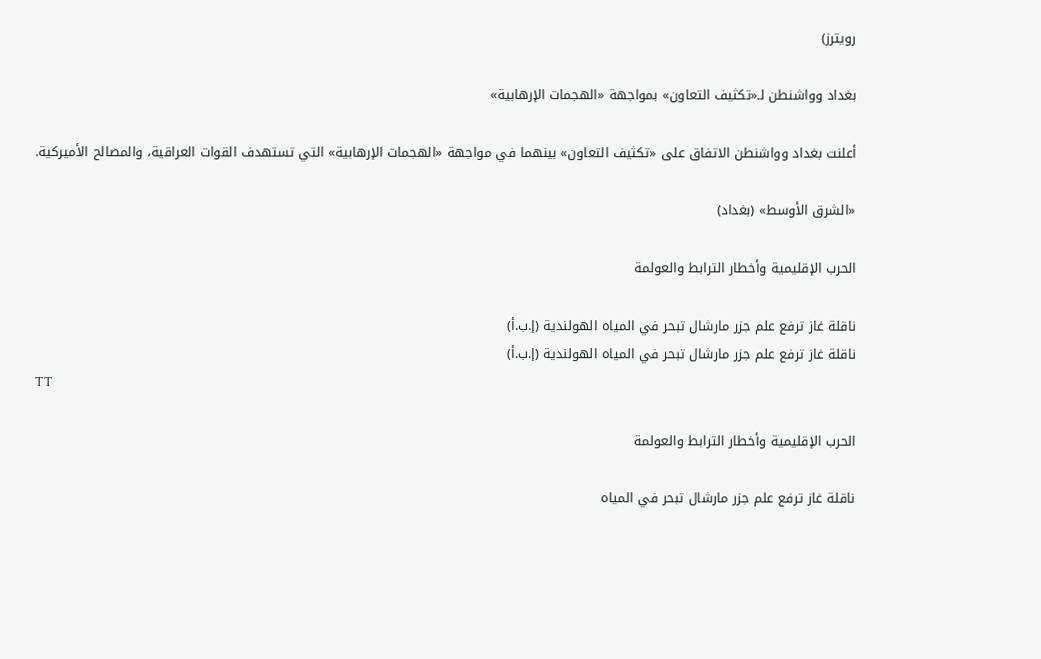رويترز)

بغداد وواشنطن لـ«تكثيف التعاون» بمواجهة «الهجمات الإرهابية»

أعلنت بغداد وواشنطن الاتفاق على «تكثيف التعاون» بينهما في مواجهة «الهجمات الإرهابية» التي تستهدف القوات العراقية، والمصالح الأميركية.

«الشرق الأوسط» (بغداد)

الحرب الإقليمية وأخطار الترابط والعولمة

ناقلة غاز ترفع علم جزر مارشال تبحر في المياه الهولندية (إ.ب.أ)
ناقلة غاز ترفع علم جزر مارشال تبحر في المياه الهولندية (إ.ب.أ)
TT

الحرب الإقليمية وأخطار الترابط والعولمة

ناقلة غاز ترفع علم جزر مارشال تبحر في المياه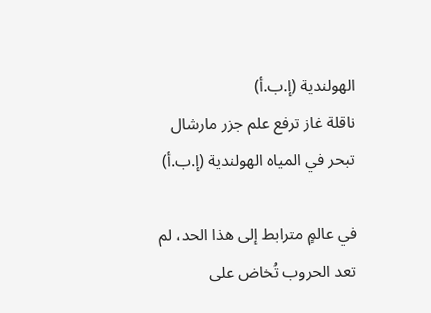الهولندية (إ.ب.أ)
ناقلة غاز ترفع علم جزر مارشال تبحر في المياه الهولندية (إ.ب.أ)

في عالمٍ مترابط إلى هذا الحد، لم تعد الحروب تُخاض على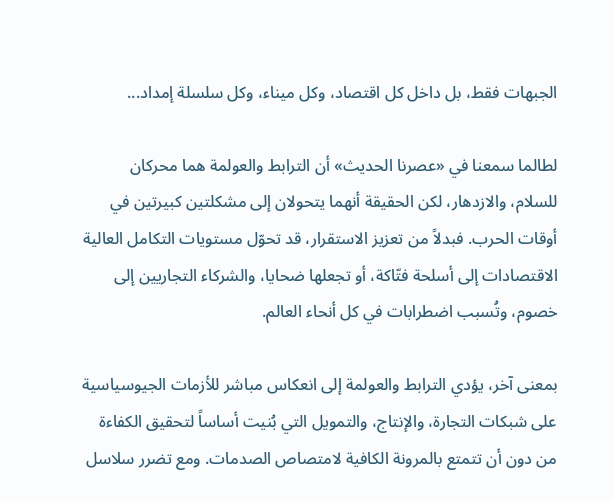الجبهات فقط، بل داخل كل اقتصاد، وكل ميناء، وكل سلسلة إمداد...

لطالما سمعنا في «عصرنا الحديث» أن الترابط والعولمة هما محركان للسلام، والازدهار، لكن الحقيقة أنهما يتحولان إلى مشكلتين كبيرتين في أوقات الحرب. فبدلاً من تعزيز الاستقرار، قد تحوّل مستويات التكامل العالية الاقتصادات إلى أسلحة فتّاكة، أو تجعلها ضحايا، والشركاء التجاريين إلى خصوم، وتُسبب اضطرابات في كل أنحاء العالم.

بمعنى آخر، يؤدي الترابط والعولمة إلى انعكاس مباشر للأزمات الجيوسياسية على شبكات التجارة، والإنتاج، والتمويل التي بُنيت أساساً لتحقيق الكفاءة من دون أن تتمتع بالمرونة الكافية لامتصاص الصدمات. ومع تضرر سلاسل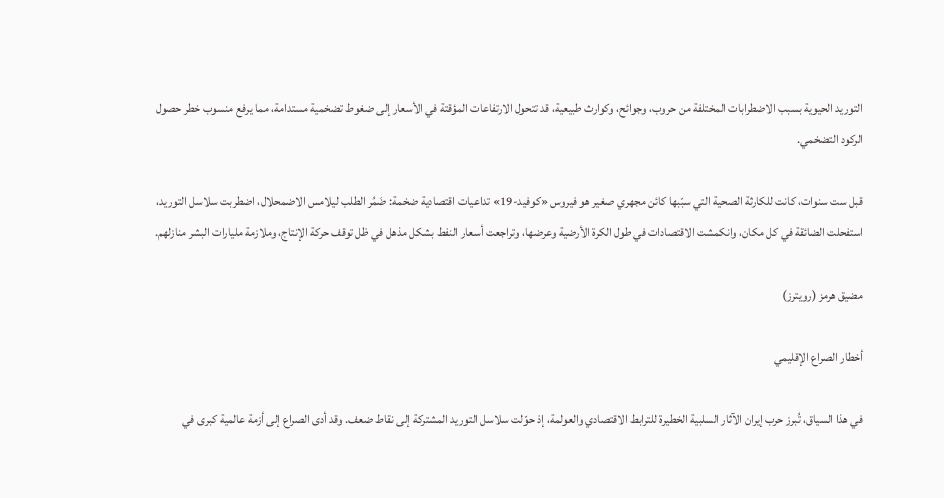التوريد الحيوية بسبب الاضطرابات المختلفة من حروب، وجوائح، وكوارث طبيعية، قد تتحول الارتفاعات المؤقتة في الأسعار إلى ضغوط تضخمية مستدامة، مما يرفع منسوب خطر حصول الركود التضخمي.

قبل ست سنوات، كانت للكارثة الصحية التي سبّبها كائن مجهري صغير هو فيروس «كوفيد-19» تداعيات اقتصادية ضخمة: ضَمُر الطلب ليلامس الاضمحلال، اضطربت سلاسل التوريد، استفحلت الضائقة في كل مكان، وانكمشت الاقتصادات في طول الكرة الأرضية وعرضها، وتراجعت أسعار النفط بشكل مذهل في ظل توقف حركة الإنتاج، وملازمة مليارات البشر منازلهم.

مضيق هرمز (رويترز)

أخطار الصراع الإقليمي

في هذا السياق، تُبرز حرب إيران الآثار السلبية الخطيرة للترابط الاقتصادي والعولمة، إذ حوّلت سلاسل التوريد المشتركة إلى نقاط ضعف. وقد أدى الصراع إلى أزمة عالمية كبرى في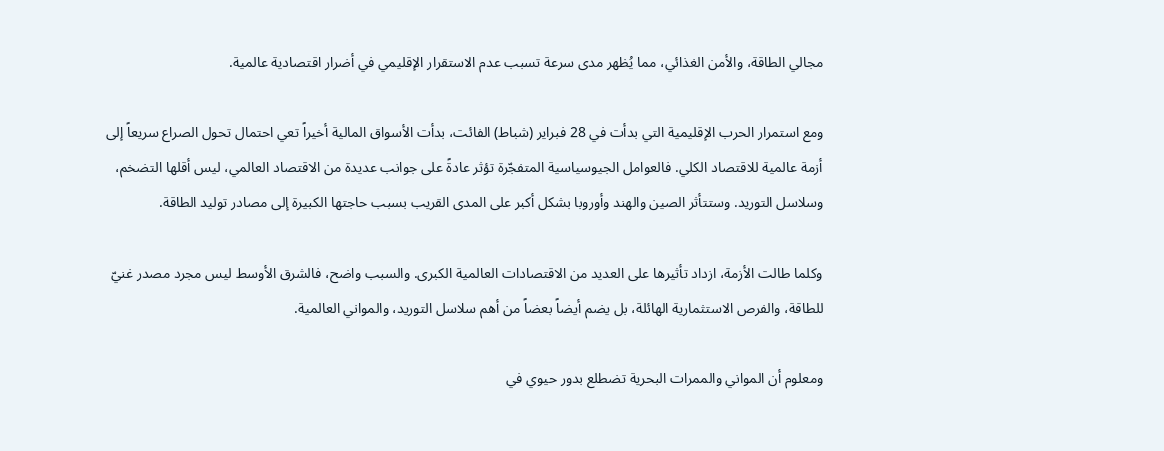مجالي الطاقة، والأمن الغذائي، مما يُظهر مدى سرعة تسبب عدم الاستقرار الإقليمي في أضرار اقتصادية عالمية.

ومع استمرار الحرب الإقليمية التي بدأت في 28 فبراير (شباط) الفائت، بدأت الأسواق المالية أخيراً تعي احتمال تحول الصراع سريعاً إلى أزمة عالمية للاقتصاد الكلي. فالعوامل الجيوسياسية المتفجّرة تؤثر عادةً على جوانب عديدة من الاقتصاد العالمي، ليس أقلها التضخم، وسلاسل التوريد. وستتأثر الصين والهند وأوروبا بشكل أكبر على المدى القريب بسبب حاجتها الكبيرة إلى مصادر توليد الطاقة.

وكلما طالت الأزمة، ازداد تأثيرها على العديد من الاقتصادات العالمية الكبرى. والسبب واضح، فالشرق الأوسط ليس مجرد مصدر غنيّ للطاقة، والفرص الاستثمارية الهائلة، بل يضم أيضاً بعضاً من أهم سلاسل التوريد، والمواني العالمية.

ومعلوم أن المواني والممرات البحرية تضطلع بدور حيوي في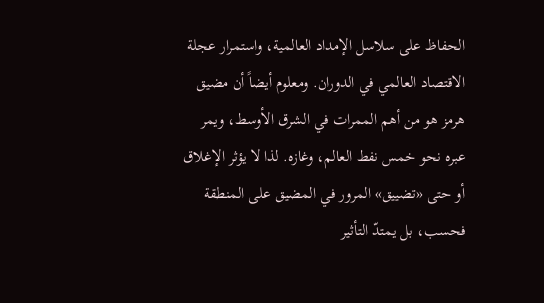الحفاظ على سلاسل الإمداد العالمية، واستمرار عجلة الاقتصاد العالمي في الدوران. ومعلوم أيضاً أن مضيق هرمز هو من أهم الممرات في الشرق الأوسط، ويمر عبره نحو خمس نفط العالم، وغازه. لذا لا يؤثر الإغلاق أو حتى «تضييق» المرور في المضيق على المنطقة فحسب، بل يمتدّ التأثير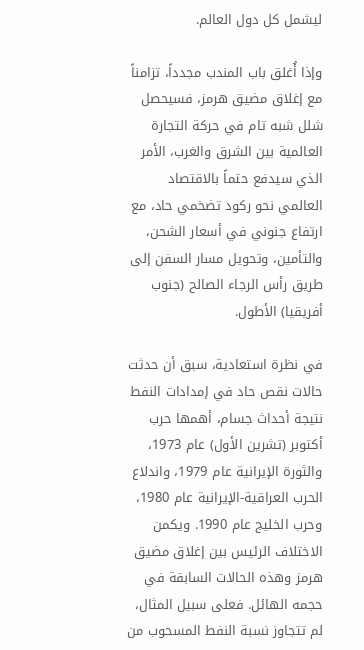ليشمل كل دول العالم.

وإذا أُغلق باب المندب مجدداً، تزامناً مع إغلاق مضيق هرمز، فسيحصل شلل شبه تام في حركة التجارة العالمية بين الشرق والغرب، الأمر الذي سيدفع حتماً بالاقتصاد العالمي نحو ركود تضخمي حاد، مع ارتفاع جنوني في أسعار الشحن، والتأمين، وتحويل مسار السفن إلى طريق رأس الرجاء الصالح (جنوب أفريقيا) الأطول.

في نظرة استعادية، سبق أن حدثت حالات نقص حاد في إمدادات النفط نتيجة أحداث جسام، أهمها حرب أكتوبر (تشرين الأول) عام 1973، والثورة الإيرانية عام 1979، واندلاع الحرب العراقية-الإيرانية عام 1980، وحرب الخليج عام 1990. ويكمن الاختلاف الرئيس بين إغلاق مضيق هرمز وهذه الحالات السابقة في حجمه الهائل. فعلى سبيل المثال، لم تتجاوز نسبة النفط المسحوب من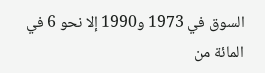السوق في 1973 و1990 إلا نحو 6 في المائة من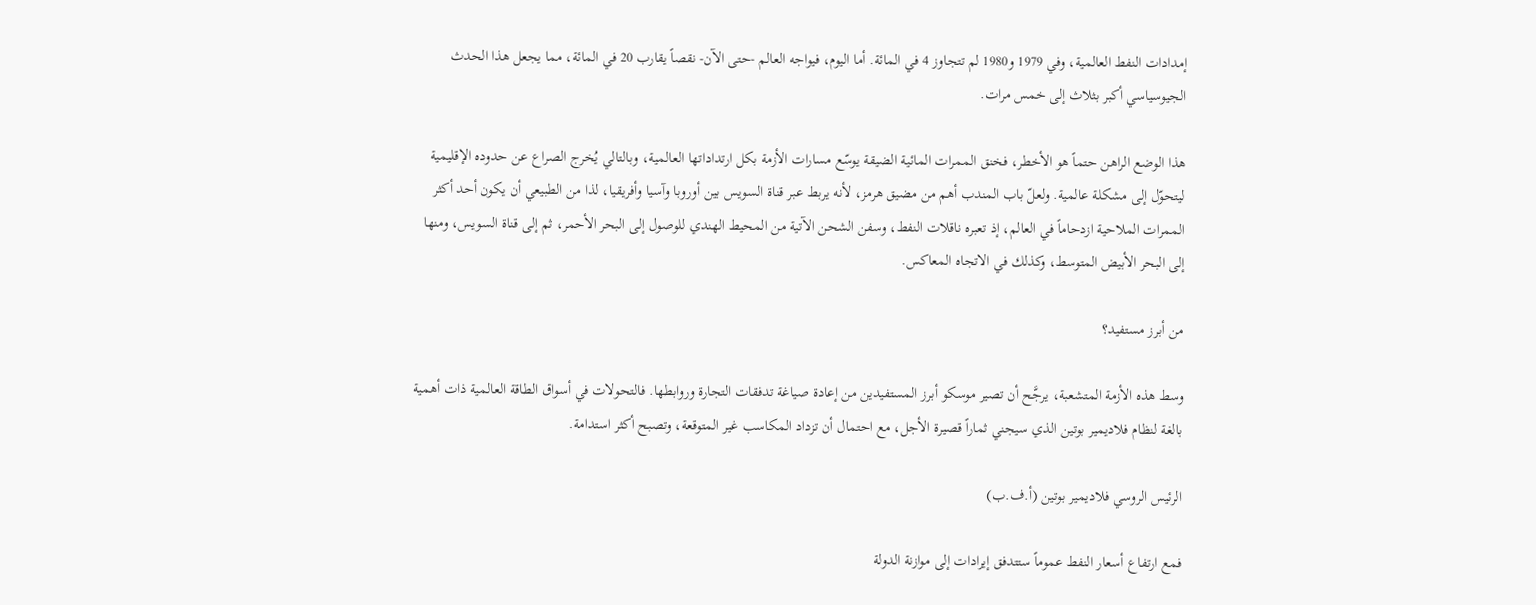إمدادات النفط العالمية، وفي 1979 و1980 لم تتجاوز 4 في المائة. أما اليوم، فيواجه العالم -حتى الآن- نقصاً يقارب 20 في المائة، مما يجعل هذا الحدث الجيوسياسي أكبر بثلاث إلى خمس مرات.

هذا الوضع الراهن حتماً هو الأخطر، فخنق الممرات المائية الضيقة يوسّع مسارات الأزمة بكل ارتداداتها العالمية، وبالتالي يُخرج الصراع عن حدوده الإقليمية ليتحوّل إلى مشكلة عالمية. ولعلّ باب المندب أهم من مضيق هرمز، لأنه يربط عبر قناة السويس بين أوروبا وآسيا وأفريقيا، لذا من الطبيعي أن يكون أحد أكثر الممرات الملاحية ازدحاماً في العالم، إذ تعبره ناقلات النفط، وسفن الشحن الآتية من المحيط الهندي للوصول إلى البحر الأحمر، ثم إلى قناة السويس، ومنها إلى البحر الأبيض المتوسط، وكذلك في الاتجاه المعاكس.

من أبرز مستفيد؟

وسط هذه الأزمة المتشعبة، يرجَّح أن تصير موسكو أبرز المستفيدين من إعادة صياغة تدفقات التجارة وروابطها. فالتحولات في أسواق الطاقة العالمية ذات أهمية بالغة لنظام فلاديمير بوتين الذي سيجني ثماراً قصيرة الأجل، مع احتمال أن تزداد المكاسب غير المتوقعة، وتصبح أكثر استدامة.

الرئيس الروسي فلاديمير بوتين (أ.ف.ب)

فمع ارتفاع أسعار النفط عموماً ستتدفق إيرادات إلى موازنة الدولة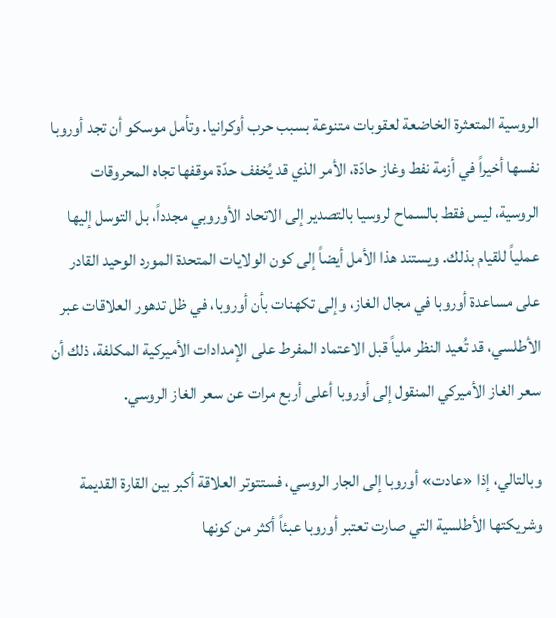الروسية المتعثرة الخاضعة لعقوبات متنوعة بسبب حرب أوكرانيا. وتأمل موسكو أن تجد أوروبا نفسها أخيراً في أزمة نفط وغاز حادّة، الأمر الذي قد يُخفف حدّة موقفها تجاه المحروقات الروسية، ليس فقط بالسماح لروسيا بالتصدير إلى الاتحاد الأوروبي مجدداً، بل التوسل إليها عملياً للقيام بذلك. ويستند هذا الأمل أيضاً إلى كون الولايات المتحدة المورد الوحيد القادر على مساعدة أوروبا في مجال الغاز، وإلى تكهنات بأن أوروبا، في ظل تدهور العلاقات عبر الأطلسي، قد تُعيد النظر ملياً قبل الاعتماد المفرط على الإمدادات الأميركية المكلفة، ذلك أن سعر الغاز الأميركي المنقول إلى أوروبا أعلى أربع مرات عن سعر الغاز الروسي.

وبالتالي، إذا «عادت» أوروبا إلى الجار الروسي، فستتوتر العلاقة أكبر بين القارة القديمة وشريكتها الأطلسية التي صارت تعتبر أوروبا عبئاً أكثر من كونها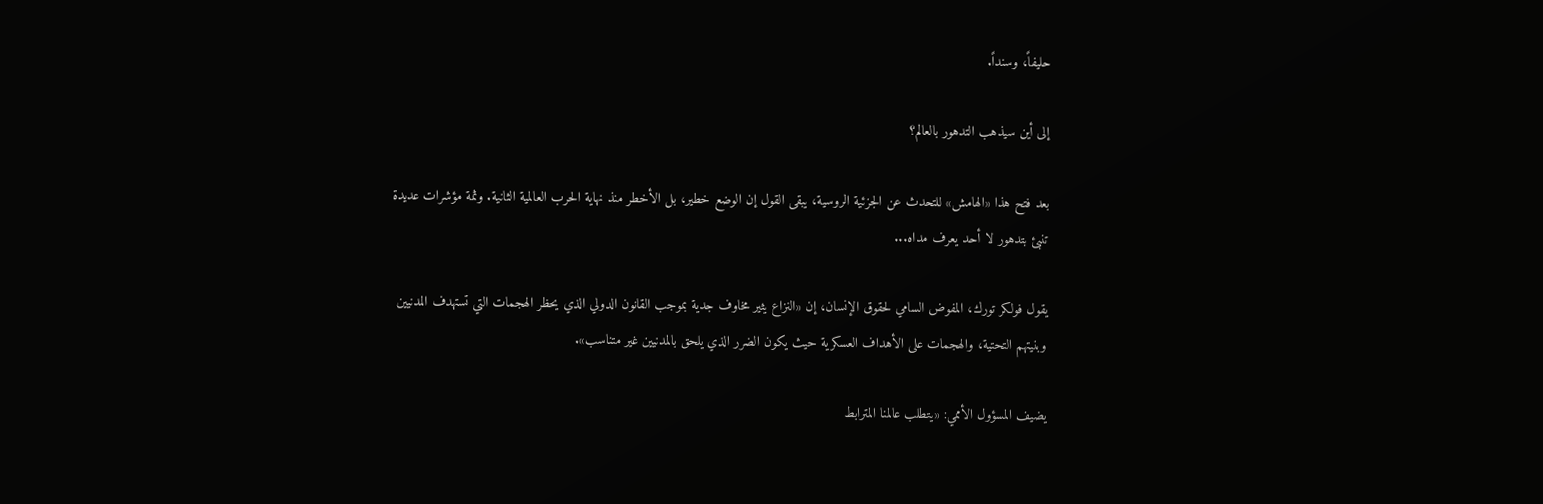حليفاً، وسنداً.

إلى أين سيذهب التدهور بالعالم؟

بعد فتح هذا «الهامش» للتحدث عن الجزئية الروسية، يبقى القول إن الوضع خطير، بل الأخطر منذ نهاية الحرب العالمية الثانية. وثمة مؤشرات عديدة تنبئ بتدهور لا أحد يعرف مداه...

يقول فولكر تورك، المفوض السامي لحقوق الإنسان، إن «النزاع يثير مخاوف جدية بموجب القانون الدولي الذي يحظر الهجمات التي تستهدف المدنيين وبنيتهم التحتية، والهجمات على الأهداف العسكرية حيث يكون الضرر الذي يلحق بالمدنيين غير متناسب».

يضيف المسؤول الأممي: «يتطلب عالمنا المترابط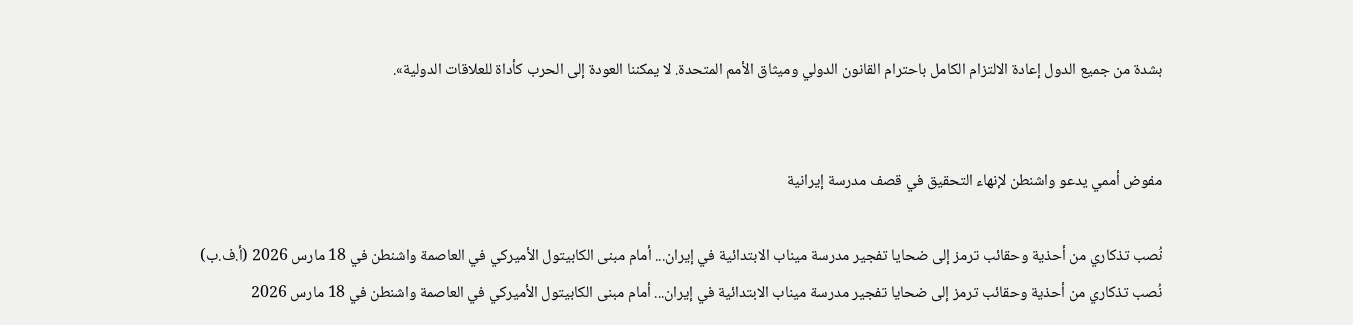بشدة من جميع الدول إعادة الالتزام الكامل باحترام القانون الدولي وميثاق الأمم المتحدة. لا يمكننا العودة إلى الحرب كأداة للعلاقات الدولية».


مفوض أممي يدعو واشنطن لإنهاء التحقيق في قصف مدرسة إيرانية

نُصب تذكاري من أحذية وحقائب ترمز إلى ضحايا تفجير مدرسة ميناب الابتدائية في إيران... أمام مبنى الكابيتول الأميركي في العاصمة واشنطن في 18 مارس 2026 (أ.ف.ب)
نُصب تذكاري من أحذية وحقائب ترمز إلى ضحايا تفجير مدرسة ميناب الابتدائية في إيران... أمام مبنى الكابيتول الأميركي في العاصمة واشنطن في 18 مارس 2026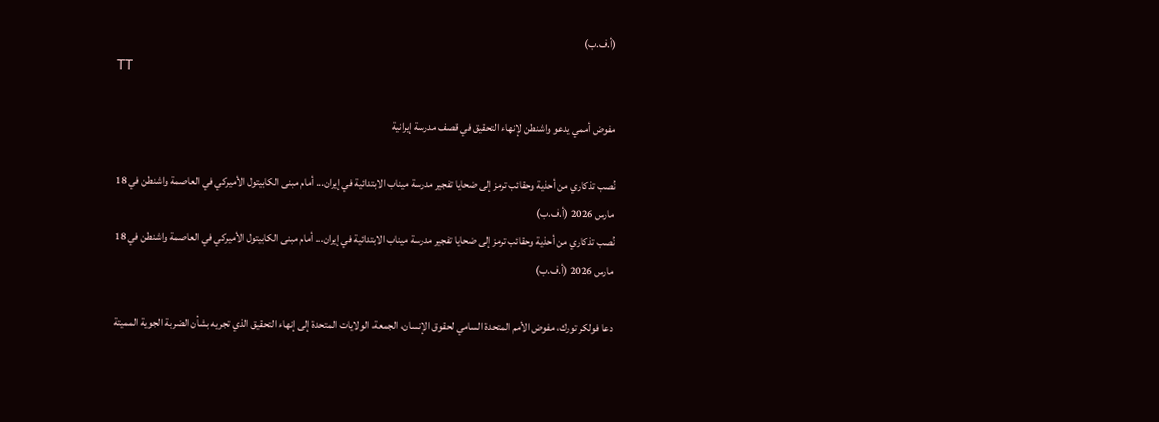(أ.ف.ب)
TT

مفوض أممي يدعو واشنطن لإنهاء التحقيق في قصف مدرسة إيرانية

نُصب تذكاري من أحذية وحقائب ترمز إلى ضحايا تفجير مدرسة ميناب الابتدائية في إيران... أمام مبنى الكابيتول الأميركي في العاصمة واشنطن في 18 مارس 2026 (أ.ف.ب)
نُصب تذكاري من أحذية وحقائب ترمز إلى ضحايا تفجير مدرسة ميناب الابتدائية في إيران... أمام مبنى الكابيتول الأميركي في العاصمة واشنطن في 18 مارس 2026 (أ.ف.ب)

دعا فولكر تورك، مفوض الأمم المتحدة السامي لحقوق الإنسان، الجمعة، الولايات المتحدة إلى إنهاء التحقيق الذي تجريه بشأن الضربة الجوية المميتة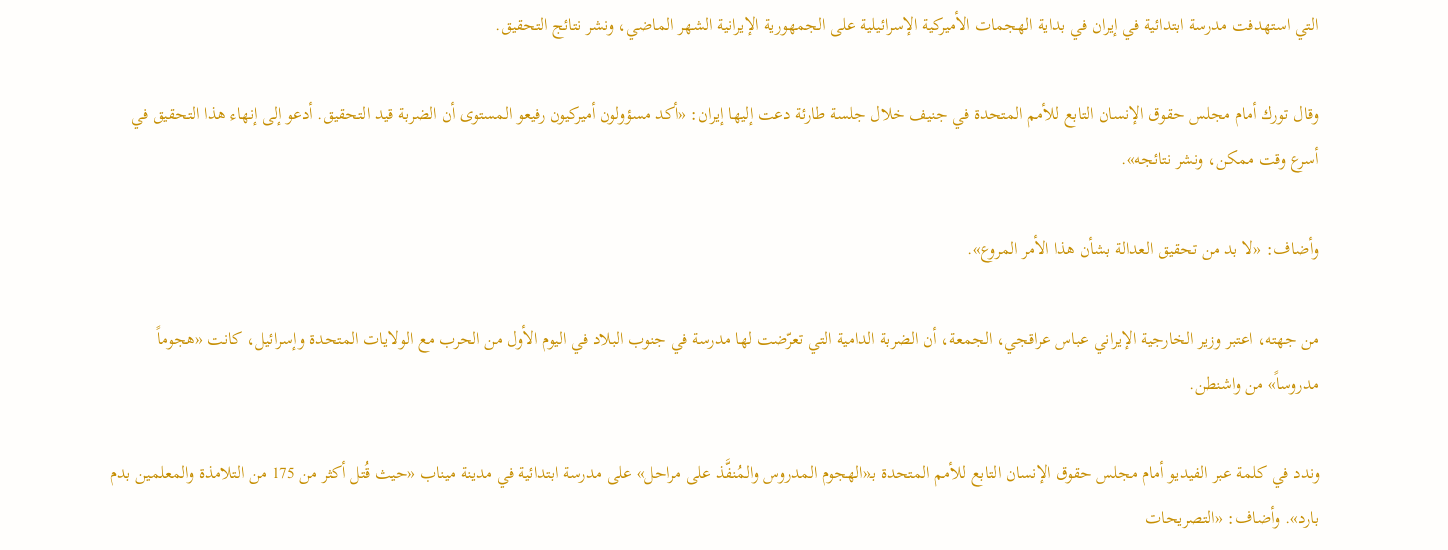التي استهدفت مدرسة ابتدائية في إيران في بداية الهجمات الأميركية الإسرائيلية على الجمهورية الإيرانية الشهر الماضي، ونشر نتائج التحقيق.

وقال تورك أمام مجلس حقوق الإنسان التابع للأمم المتحدة في جنيف خلال جلسة طارئة دعت إليها إيران: «أكد مسؤولون أميركيون رفيعو المستوى أن الضربة قيد التحقيق. أدعو إلى إنهاء هذا التحقيق في أسرع وقت ممكن، ونشر نتائجه».

وأضاف: «لا بد من تحقيق العدالة بشأن هذا الأمر المروع».

من جهته، اعتبر وزير الخارجية الإيراني عباس عراقجي، الجمعة، أن الضربة الدامية التي تعرّضت لها مدرسة في جنوب البلاد في اليوم الأول من الحرب مع الولايات المتحدة وإسرائيل، كانت «هجوماً مدروساً» من واشنطن.

وندد في كلمة عبر الفيديو أمام مجلس حقوق الإنسان التابع للأمم المتحدة بـ«الهجوم المدروس والمُنفَّذ على مراحل» على مدرسة ابتدائية في مدينة ميناب «حيث قُتل أكثر من 175 من التلامذة والمعلمين بدم بارد». وأضاف: «التصريحات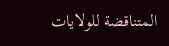المتناقضة للولايات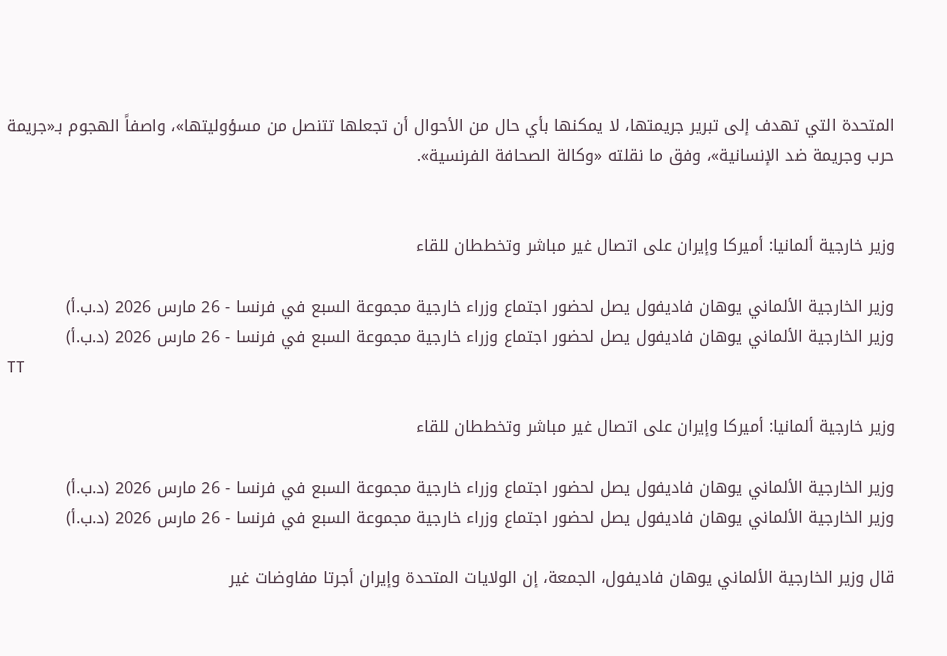المتحدة التي تهدف إلى تبرير جريمتها، لا يمكنها بأي حال من الأحوال أن تجعلها تتنصل من مسؤوليتها»، واصفاً الهجوم بـ«جريمة حرب وجريمة ضد الإنسانية»، وفق ما نقلته «وكالة الصحافة الفرنسية».


وزير خارجية ألمانيا: أميركا وإيران على اتصال غير مباشر وتخططان للقاء

وزير الخارجية الألماني يوهان فاديفول يصل لحضور اجتماع وزراء خارجية مجموعة السبع في فرنسا - 26 مارس 2026 (د.ب.أ)
وزير الخارجية الألماني يوهان فاديفول يصل لحضور اجتماع وزراء خارجية مجموعة السبع في فرنسا - 26 مارس 2026 (د.ب.أ)
TT

وزير خارجية ألمانيا: أميركا وإيران على اتصال غير مباشر وتخططان للقاء

وزير الخارجية الألماني يوهان فاديفول يصل لحضور اجتماع وزراء خارجية مجموعة السبع في فرنسا - 26 مارس 2026 (د.ب.أ)
وزير الخارجية الألماني يوهان فاديفول يصل لحضور اجتماع وزراء خارجية مجموعة السبع في فرنسا - 26 مارس 2026 (د.ب.أ)

قال وزير الخارجية الألماني يوهان فاديفول، الجمعة، إن الولايات المتحدة وإيران أجرتا مفاوضات غير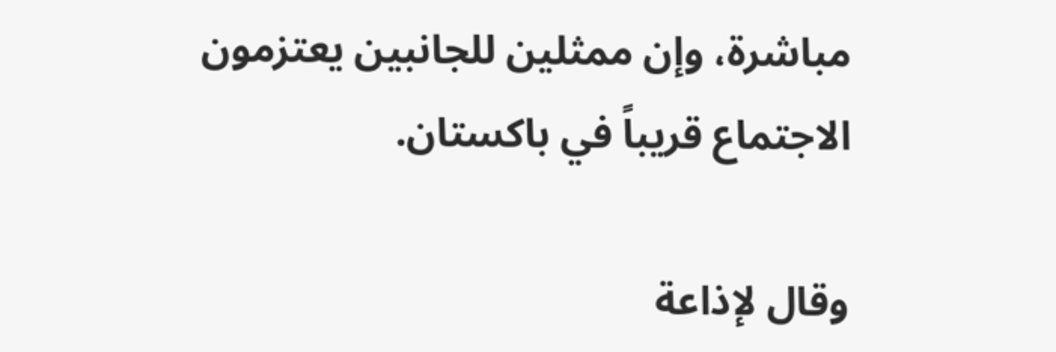مباشرة، وإن ممثلين للجانبين يعتزمون الاجتماع قريباً في باكستان.

وقال لإذاعة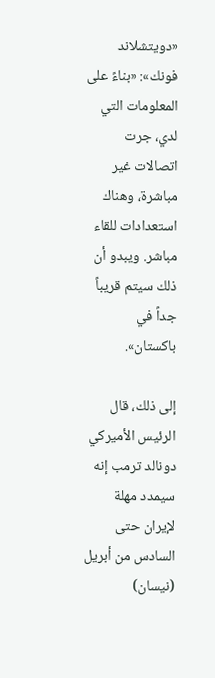«دويتشلاند فونك»: «بناءً على المعلومات التي لدي، جرت اتصالات غير مباشرة، وهناك استعدادات للقاء مباشر. ويبدو أن ذلك سيتم قريباً جداً في باكستان».

إلى ذلك، قال الرئيس الأميركي دونالد ترمب إنه سيمدد مهلة لإيران حتى السادس من أبريل (نيسان)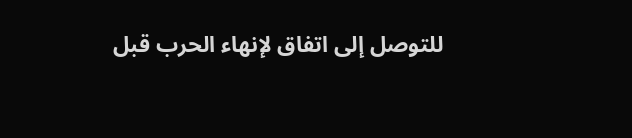للتوصل إلى اتفاق لإنهاء الحرب قبل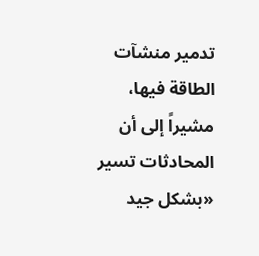تدمير منشآت الطاقة فيها، مشيراً إلى أن المحادثات تسير «بشكل جيد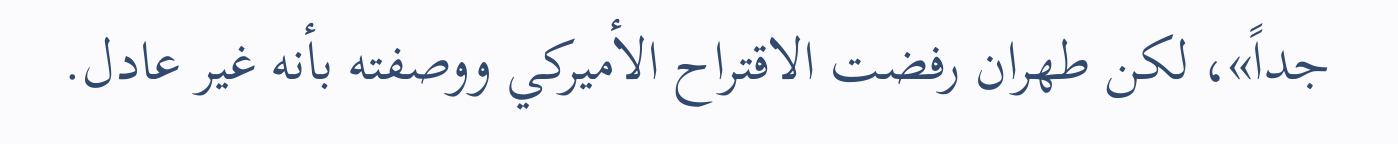جداً»، لكن طهران رفضت الاقتراح الأميركي ووصفته بأنه غير عادل.